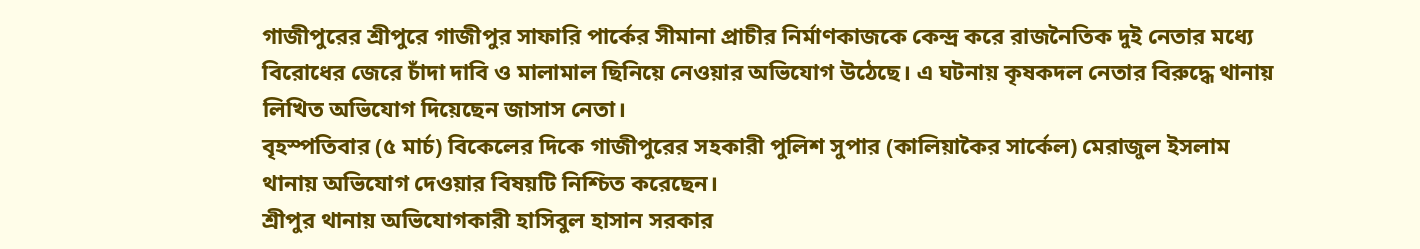গাজীপুরের শ্রীপুরে গাজীপুর সাফারি পার্কের সীমানা প্রাচীর নির্মাণকাজকে কেন্দ্র করে রাজনৈতিক দুই নেতার মধ্যে বিরোধের জেরে চাঁদা দাবি ও মালামাল ছিনিয়ে নেওয়ার অভিযোগ উঠেছে। এ ঘটনায় কৃষকদল নেতার বিরুদ্ধে থানায় লিখিত অভিযোগ দিয়েছেন জাসাস নেতা।
বৃহস্পতিবার (৫ মার্চ) বিকেলের দিকে গাজীপুরের সহকারী পুলিশ সুপার (কালিয়াকৈর সার্কেল) মেরাজুল ইসলাম থানায় অভিযোগ দেওয়ার বিষয়টি নিশ্চিত করেছেন।
শ্রীপুর থানায় অভিযোগকারী হাসিবুল হাসান সরকার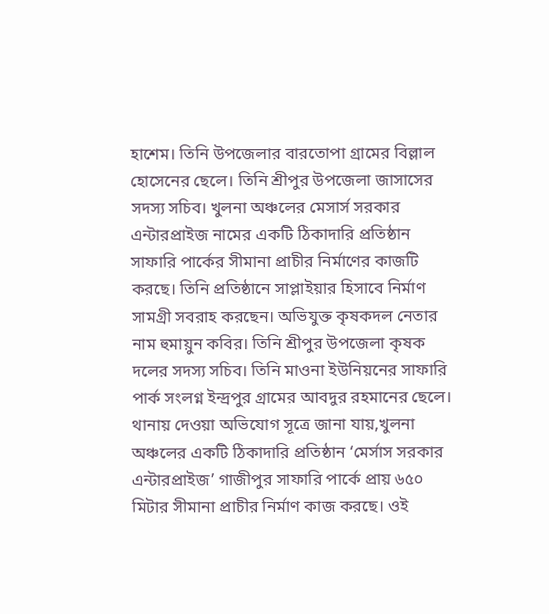হাশেম। তিনি উপজেলার বারতোপা গ্রামের বিল্লাল হোসেনের ছেলে। তিনি শ্রীপুর উপজেলা জাসাসের সদস্য সচিব। খুলনা অঞ্চলের মেসার্স সরকার এন্টারপ্রাইজ নামের একটি ঠিকাদারি প্রতিষ্ঠান সাফারি পার্কের সীমানা প্রাচীর নির্মাণের কাজটি করছে। তিনি প্রতিষ্ঠানে সাপ্লাইয়ার হিসাবে নির্মাণ সামগ্রী সবরাহ করছেন। অভিযুক্ত কৃষকদল নেতার নাম হুমায়ুন কবির। তিনি শ্রীপুর উপজেলা কৃষক দলের সদস্য সচিব। তিনি মাওনা ইউনিয়নের সাফারি পার্ক সংলগ্ন ইন্দ্রপুর গ্রামের আবদুর রহমানের ছেলে।
থানায় দেওয়া অভিযোগ সূত্রে জানা যায়,খুলনা অঞ্চলের একটি ঠিকাদারি প্রতিষ্ঠান ‘মের্সাস সরকার এন্টারপ্রাইজ’ গাজীপুর সাফারি পার্কে প্রায় ৬৫০ মিটার সীমানা প্রাচীর নির্মাণ কাজ করছে। ওই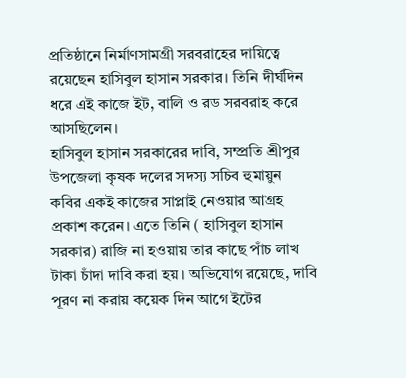প্রতিষ্ঠানে নির্মাণসামগ্রী সরবরাহের দায়িত্বে রয়েছেন হাসিবুল হাসান সরকার। তিনি দীর্ঘদিন ধরে এই কাজে ইট, বালি ও রড সরবরাহ করে আসছিলেন।
হাসিবুল হাসান সরকারের দাবি, সম্প্রতি শ্রীপুর উপজেলা কৃষক দলের সদস্য সচিব হুমায়ুন কবির একই কাজের সাপ্লাই নেওয়ার আগ্রহ প্রকাশ করেন। এতে তিনি ( হাসিবুল হাসান সরকার) রাজি না হওয়ায় তার কাছে পাঁচ লাখ টাকা চাঁদা দাবি করা হয়। অভিযোগ রয়েছে, দাবি পূরণ না করায় কয়েক দিন আগে ইটের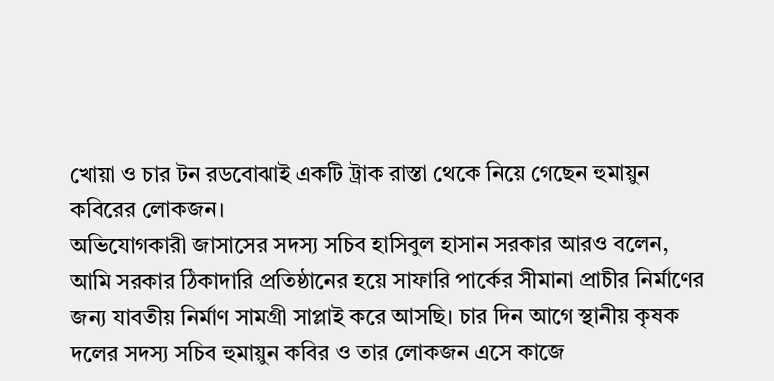খোয়া ও চার টন রডবোঝাই একটি ট্রাক রাস্তা থেকে নিয়ে গেছেন হুমায়ুন কবিরের লোকজন।
অভিযোগকারী জাসাসের সদস্য সচিব হাসিবুল হাসান সরকার আরও বলেন, আমি সরকার ঠিকাদারি প্রতিষ্ঠানের হয়ে সাফারি পার্কের সীমানা প্রাচীর নির্মাণের জন্য যাবতীয় নির্মাণ সামগ্রী সাপ্লাই করে আসছি। চার দিন আগে স্থানীয় কৃষক দলের সদস্য সচিব হুমায়ুন কবির ও তার লোকজন এসে কাজে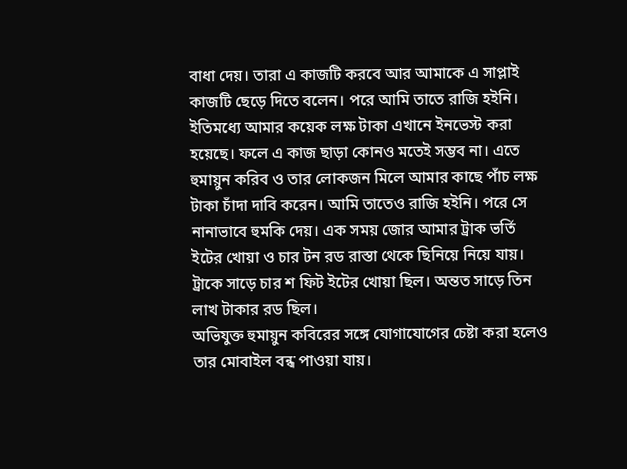বাধা দেয়। তারা এ কাজটি করবে আর আমাকে এ সাপ্লাই কাজটি ছেড়ে দিতে বলেন। পরে আমি তাতে রাজি হইনি। ইতিমধ্যে আমার কয়েক লক্ষ টাকা এখানে ইনভেস্ট করা হয়েছে। ফলে এ কাজ ছাড়া কোনও মতেই সম্ভব না। এতে হুমায়ুন করিব ও তার লোকজন মিলে আমার কাছে পাঁচ লক্ষ টাকা চাঁদা দাবি করেন। আমি তাতেও রাজি হইনি। পরে সে নানাভাবে হুমকি দেয়। এক সময় জোর আমার ট্রাক ভর্তি ইটের খোয়া ও চার টন রড রাস্তা থেকে ছিনিয়ে নিয়ে যায়। ট্রাকে সাড়ে চার শ ফিট ইটের খোয়া ছিল। অন্তত সাড়ে তিন লাখ টাকার রড ছিল।
অভিযুক্ত হুমায়ুন কবিরের সঙ্গে যোগাযোগের চেষ্টা করা হলেও তার মোবাইল বন্ধ পাওয়া যায়।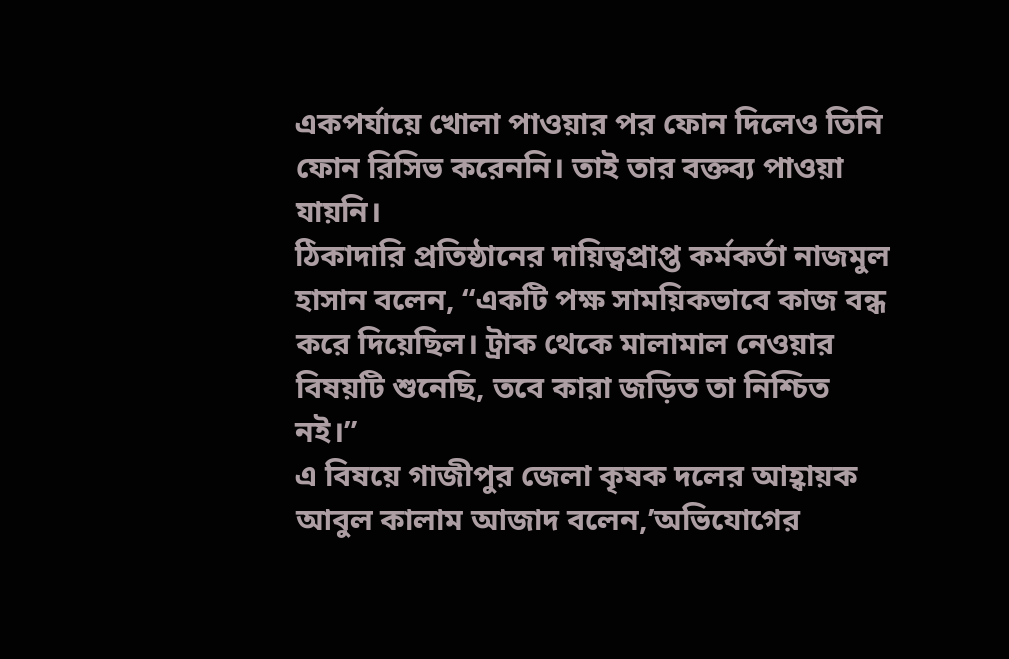একপর্যায়ে খোলা পাওয়ার পর ফোন দিলেও তিনি ফোন রিসিভ করেননি। তাই তার বক্তব্য পাওয়া যায়নি।
ঠিকাদারি প্রতিষ্ঠানের দায়িত্বপ্রাপ্ত কর্মকর্তা নাজমুল হাসান বলেন, “একটি পক্ষ সাময়িকভাবে কাজ বন্ধ করে দিয়েছিল। ট্রাক থেকে মালামাল নেওয়ার বিষয়টি শুনেছি, তবে কারা জড়িত তা নিশ্চিত নই।”
এ বিষয়ে গাজীপুর জেলা কৃষক দলের আহ্বায়ক আবুল কালাম আজাদ বলেন,’অভিযোগের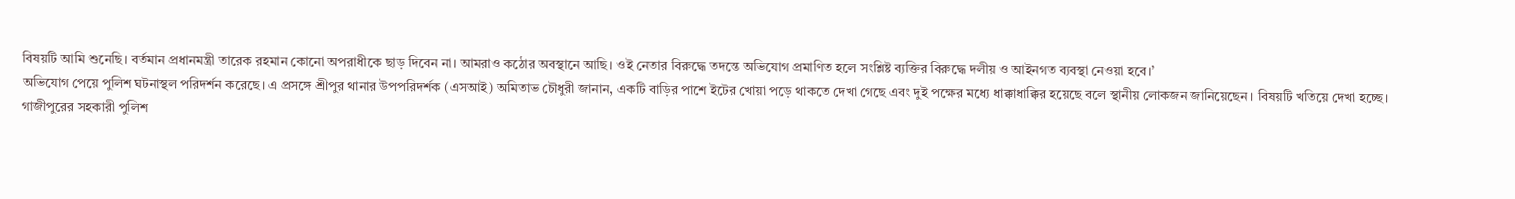বিষয়টি আমি শুনেছি। বর্তমান প্রধানমন্ত্রী তারেক রহমান কোনো অপরাধীকে ছাড় দিবেন না। আমরাও কঠোর অবস্থানে আছি। ওই নেতার বিরুদ্ধে তদন্তে অভিযোগ প্রমাণিত হলে সংশ্লিষ্ট ব্যক্তির বিরুদ্ধে দলীয় ও আইনগত ব্যবস্থা নেওয়া হবে।’
অভিযোগ পেয়ে পুলিশ ঘটনাস্থল পরিদর্শন করেছে। এ প্রসঙ্গে শ্রীপুর থানার উপপরিদর্শক (এসআই) অমিতাভ চৌধুরী জানান, একটি বাড়ির পাশে ইটের খোয়া পড়ে থাকতে দেখা গেছে এবং দুই পক্ষের মধ্যে ধাক্কাধাক্কির হয়েছে বলে স্থানীয় লোকজন জানিয়েছেন। বিষয়টি খতিয়ে দেখা হচ্ছে।
গাজীপুরের সহকারী পুলিশ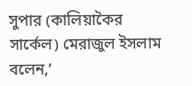সুপার (কালিয়াকৈর সার্কেল) মেরাজুল ইসলাম বলেন,’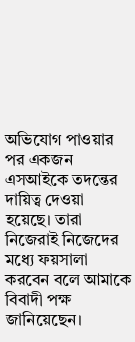অভিযোগ পাওয়ার পর একজন এসআইকে তদন্তের দায়িত্ব দেওয়া হয়েছে। তারা নিজেরাই নিজেদের মধ্যে ফয়সালা করবেন বলে আমাকে বিবাদী পক্ষ জানিয়েছেন।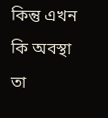কিন্তু এখন কি অবস্থা তা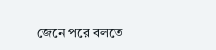জেনে পরে বলতে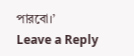পারবো।’
Leave a Reply